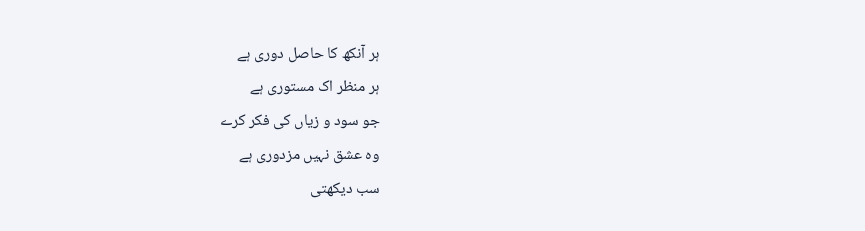ہر آنکھ کا حاصل دوری ہے
ہر منظر اک مستوری ہے
جو سود و زیاں کی فکر کرے
وہ عشق نہیں مزدوری ہے
سب دیکھتی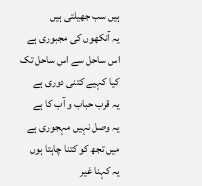ہیں سب جھیلتی ہیں
یہ آنکھوں کی مجبوری ہے
اس ساحل سے اس ساحل تک
کیا کہیے کتنی دوری ہے
یہ قرب حباب و آب کا ہے
یہ وصل نہیں مہجوری ہے
میں تجھ کو کتنا چاہتا ہوں
یہ کہنا غیر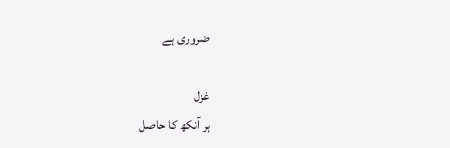ضروری ہے

غزل
ہر آنکھ کا حاصل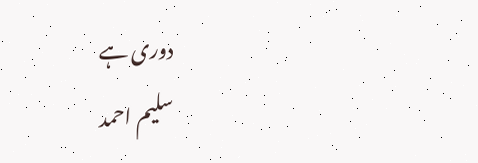دوری ہے
سلیم احمد